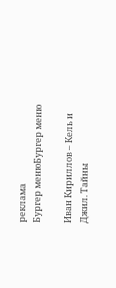реклама
Бургер менюБургер меню

Иван Кириллов – Кель и Джил. Тайны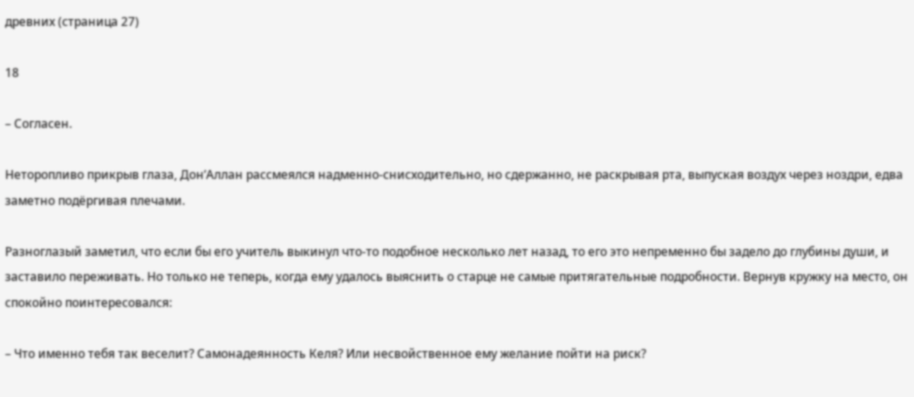древних (страница 27)

18

– Согласен.

Неторопливо прикрыв глаза, Дон’Аллан рассмеялся надменно-снисходительно, но сдержанно, не раскрывая рта, выпуская воздух через ноздри, едва заметно подёргивая плечами.

Разноглазый заметил, что если бы его учитель выкинул что-то подобное несколько лет назад, то его это непременно бы задело до глубины души, и заставило переживать. Но только не теперь, когда ему удалось выяснить о старце не самые притягательные подробности. Вернув кружку на место, он спокойно поинтересовался:

– Что именно тебя так веселит? Самонадеянность Келя? Или несвойственное ему желание пойти на риск?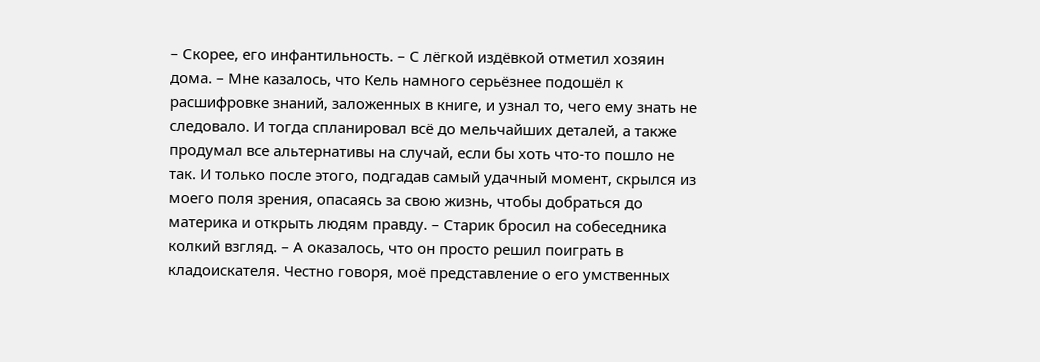– Скорее, его инфантильность. – С лёгкой издёвкой отметил хозяин дома. – Мне казалось, что Кель намного серьёзнее подошёл к расшифровке знаний, заложенных в книге, и узнал то, чего ему знать не следовало. И тогда спланировал всё до мельчайших деталей, а также продумал все альтернативы на случай, если бы хоть что-то пошло не так. И только после этого, подгадав самый удачный момент, скрылся из моего поля зрения, опасаясь за свою жизнь, чтобы добраться до материка и открыть людям правду. – Старик бросил на собеседника колкий взгляд. – А оказалось, что он просто решил поиграть в кладоискателя. Честно говоря, моё представление о его умственных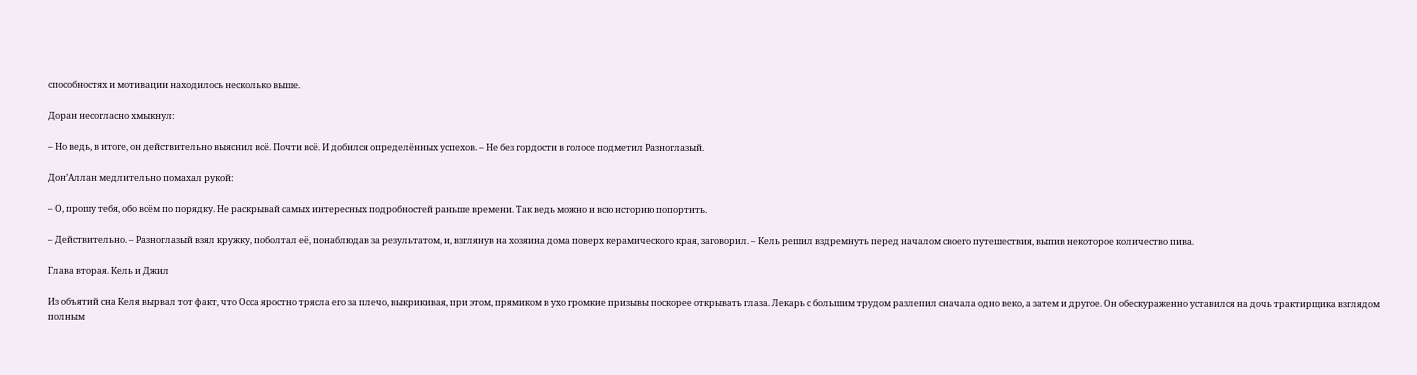способностях и мотивации находилось несколько выше.

Доран несогласно хмыкнул:

– Но ведь, в итоге, он действительно выяснил всё. Почти всё. И добился определённых успехов. – Не без гордости в голосе подметил Разноглазый.

Дон’Аллан медлительно помахал рукой:

– О, прошу тебя, обо всём по порядку. Не раскрывай самых интересных подробностей раньше времени. Так ведь можно и всю историю попортить.

– Действительно. – Разноглазый взял кружку, поболтал её, понаблюдав за результатом, и, взглянув на хозяина дома поверх керамического края, заговорил. – Кель решил вздремнуть перед началом своего путешествия, выпив некоторое количество пива.

Глава вторая. Кель и Джил

Из объятий сна Келя вырвал тот факт, что Осса яростно трясла его за плечо, выкрикивая, при этом, прямиком в ухо громкие призывы поскорее открывать глаза. Лекарь с большим трудом разлепил сначала одно веко, а затем и другое. Он обескураженно уставился на дочь трактирщика взглядом полным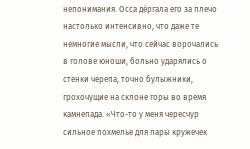непонимания. Осса дёргала его за плечо настолько интенсивно, что даже те немногие мысли, что сейчас ворочались в голове юноши, больно ударялись о стенки черепа, точно булыжники, грохочущие на склоне горы во время камнепада. «Что-то у меня чересчур сильное похмелье для пары кружечек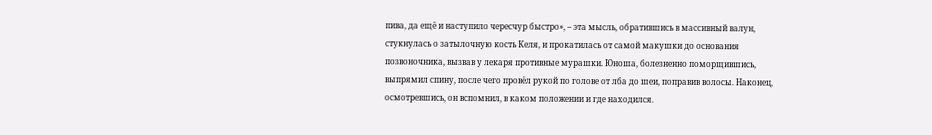пива, да ещё и наступило чересчур быстро», – эта мысль, обратившись в массивный валун, стукнулась о затылочную кость Келя, и прокатилась от самой макушки до основания позвоночника, вызвав у лекаря противные мурашки. Юноша, болезненно поморщившись, выпрямил спину, после чего провёл рукой по голове от лба до шеи, поправив волосы. Наконец, осмотревшись, он вспомнил, в каком положении и где находился.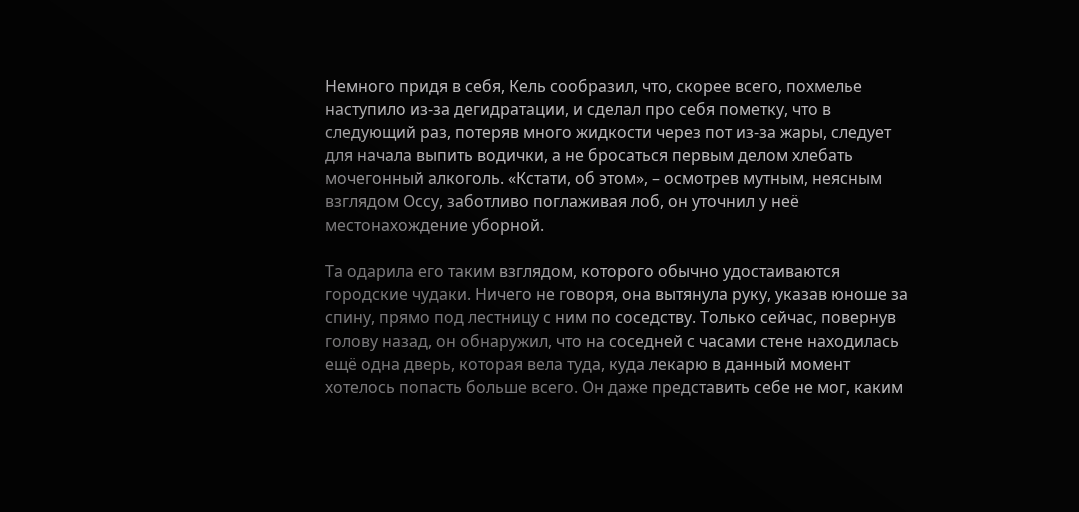Немного придя в себя, Кель сообразил, что, скорее всего, похмелье наступило из-за дегидратации, и сделал про себя пометку, что в следующий раз, потеряв много жидкости через пот из-за жары, следует для начала выпить водички, а не бросаться первым делом хлебать мочегонный алкоголь. «Кстати, об этом», – осмотрев мутным, неясным взглядом Оссу, заботливо поглаживая лоб, он уточнил у неё местонахождение уборной.

Та одарила его таким взглядом, которого обычно удостаиваются городские чудаки. Ничего не говоря, она вытянула руку, указав юноше за спину, прямо под лестницу с ним по соседству. Только сейчас, повернув голову назад, он обнаружил, что на соседней с часами стене находилась ещё одна дверь, которая вела туда, куда лекарю в данный момент хотелось попасть больше всего. Он даже представить себе не мог, каким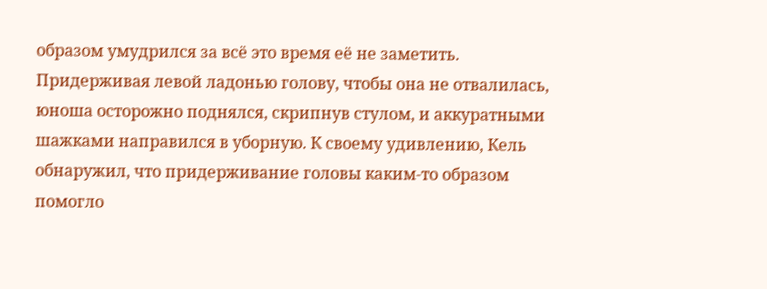образом умудрился за всё это время её не заметить. Придерживая левой ладонью голову, чтобы она не отвалилась, юноша осторожно поднялся, скрипнув стулом, и аккуратными шажками направился в уборную. К своему удивлению, Кель обнаружил, что придерживание головы каким-то образом помогло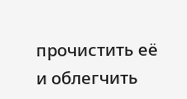прочистить её и облегчить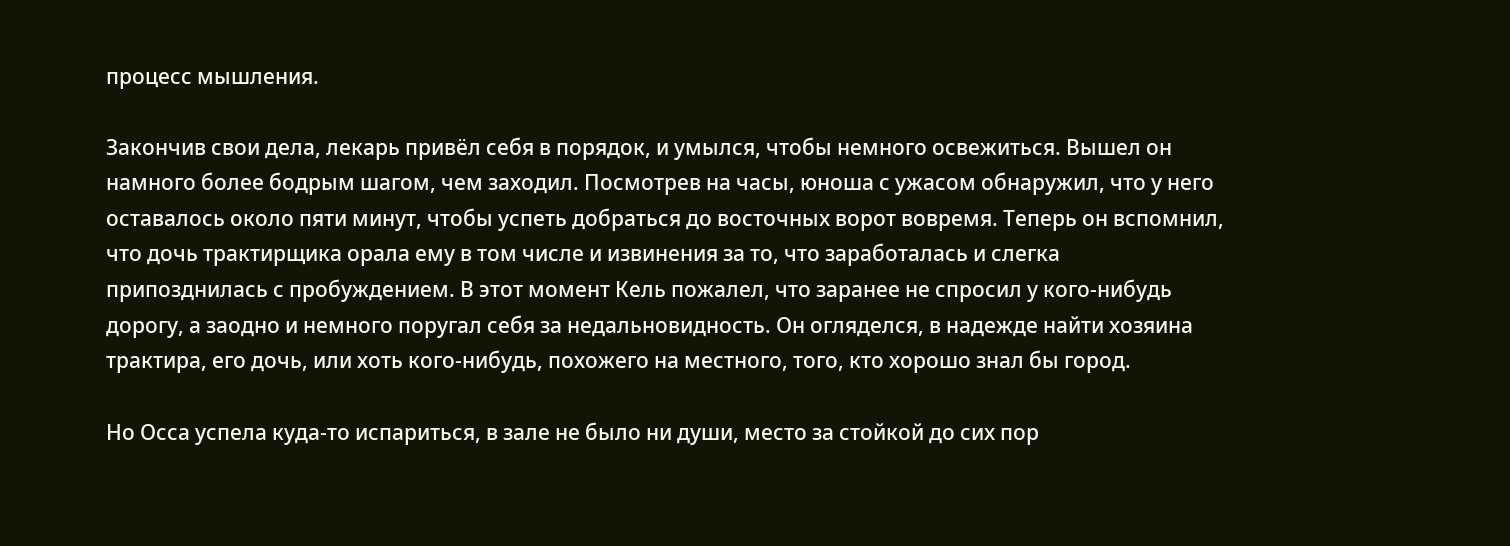процесс мышления.

Закончив свои дела, лекарь привёл себя в порядок, и умылся, чтобы немного освежиться. Вышел он намного более бодрым шагом, чем заходил. Посмотрев на часы, юноша с ужасом обнаружил, что у него оставалось около пяти минут, чтобы успеть добраться до восточных ворот вовремя. Теперь он вспомнил, что дочь трактирщика орала ему в том числе и извинения за то, что заработалась и слегка припозднилась с пробуждением. В этот момент Кель пожалел, что заранее не спросил у кого-нибудь дорогу, а заодно и немного поругал себя за недальновидность. Он огляделся, в надежде найти хозяина трактира, его дочь, или хоть кого-нибудь, похожего на местного, того, кто хорошо знал бы город.

Но Осса успела куда-то испариться, в зале не было ни души, место за стойкой до сих пор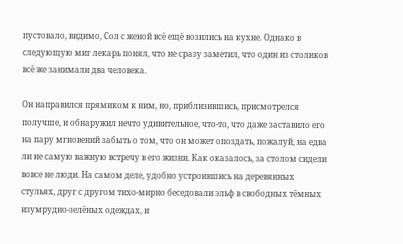пустовало, видимо, Сол с женой всё ещё возились на кухне. Однако в следующую миг лекарь понял, что не сразу заметил, что один из столиков всё же занимали два человека.

Он направился прямиком к ним, но, приблизившись, присмотрелся получше, и обнаружил нечто удивительное, что-то, что даже заставило его на пару мгновений забыть о том, что он может опоздать, пожалуй, на едва ли не самую важную встречу в его жизни. Как оказалось, за столом сидели вовсе не люди. На самом деле, удобно устроившись на деревянных стульях, друг с другом тихо-мирно беседовали эльф в свободных тёмных изумрудно-зелёных одеждах, и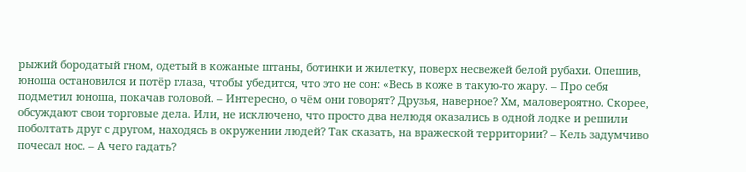рыжий бородатый гном, одетый в кожаные штаны, ботинки и жилетку, поверх несвежей белой рубахи. Опешив, юноша остановился и потёр глаза, чтобы убедится, что это не сон: «Весь в коже в такую-то жару. – Про себя подметил юноша, покачав головой. – Интересно, о чём они говорят? Друзья, наверное? Хм, маловероятно. Скорее, обсуждают свои торговые дела. Или, не исключено, что просто два нелюдя оказались в одной лодке и решили поболтать друг с другом, находясь в окружении людей? Так сказать, на вражеской территории? – Кель задумчиво почесал нос. – А чего гадать?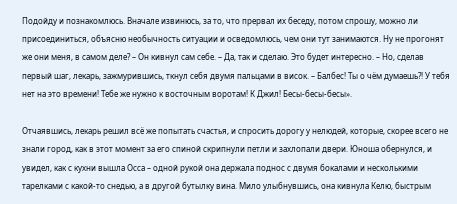Подойду и познакомлюсь. Вначале извинюсь, за то, что прервал их беседу, потом спрошу, можно ли присоединиться, объясню необычность ситуации и осведомлюсь, чем они тут занимаются. Ну не прогонят же они меня, в самом деле? – Он кивнул сам себе. – Да, так и сделаю. Это будет интересно. – Но, сделав первый шаг, лекарь, зажмурившись, ткнул себя двумя пальцами в висок. – Балбес! Ты о чём думаешь?! У тебя нет на это времени! Тебе же нужно к восточным воротам! К Джил! Бесы-бесы-бесы».

Отчаявшись, лекарь решил всё же попытать счастья, и спросить дорогу у нелюдей, которые, скорее всего не знали город, как в этот момент за его спиной скрипнули петли и захлопали двери. Юноша обернулся, и увидел, как с кухни вышла Осса – одной рукой она держала поднос с двумя бокалами и несколькими тарелками с какой-то снедью, а в другой бутылку вина. Мило улыбнувшись, она кивнула Келю, быстрым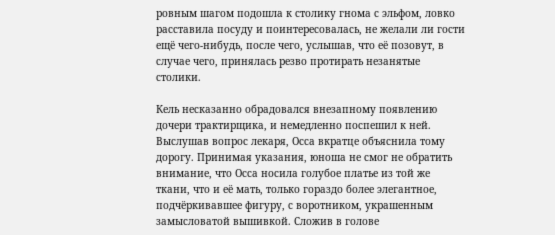ровным шагом подошла к столику гнома с эльфом, ловко расставила посуду и поинтересовалась, не желали ли гости ещё чего-нибудь, после чего, услышав, что её позовут, в случае чего, принялась резво протирать незанятые столики.

Кель несказанно обрадовался внезапному появлению дочери трактирщика, и немедленно поспешил к ней. Выслушав вопрос лекаря, Осса вкратце объяснила тому дорогу. Принимая указания, юноша не смог не обратить внимание, что Осса носила голубое платье из той же ткани, что и её мать, только гораздо более элегантное, подчёркивавшее фигуру, с воротником, украшенным замысловатой вышивкой. Сложив в голове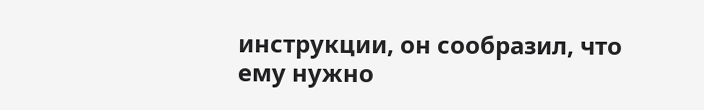инструкции, он сообразил, что ему нужно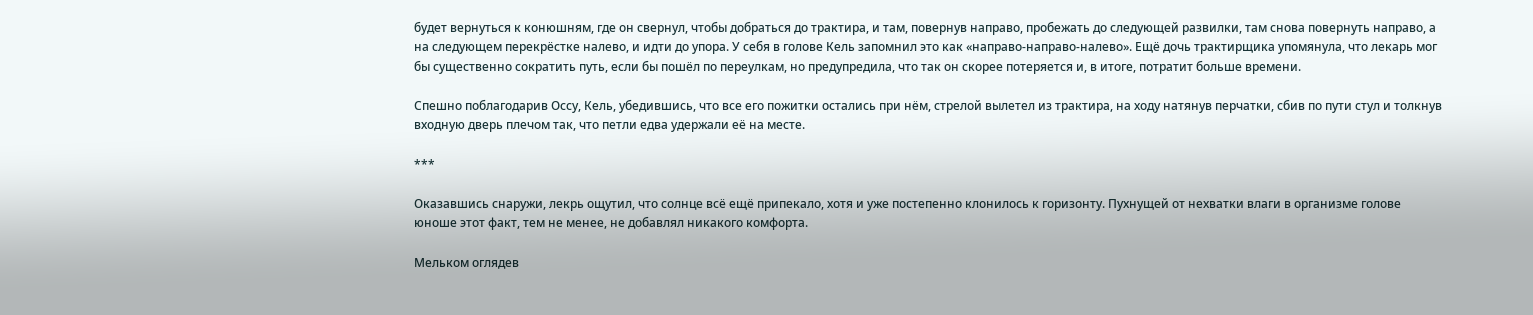будет вернуться к конюшням, где он свернул, чтобы добраться до трактира, и там, повернув направо, пробежать до следующей развилки, там снова повернуть направо, а на следующем перекрёстке налево, и идти до упора. У себя в голове Кель запомнил это как «направо-направо-налево». Ещё дочь трактирщика упомянула, что лекарь мог бы существенно сократить путь, если бы пошёл по переулкам, но предупредила, что так он скорее потеряется и, в итоге, потратит больше времени.

Спешно поблагодарив Оссу, Кель, убедившись, что все его пожитки остались при нём, стрелой вылетел из трактира, на ходу натянув перчатки, сбив по пути стул и толкнув входную дверь плечом так, что петли едва удержали её на месте.

***

Оказавшись снаружи, лекрь ощутил, что солнце всё ещё припекало, хотя и уже постепенно клонилось к горизонту. Пухнущей от нехватки влаги в организме голове юноше этот факт, тем не менее, не добавлял никакого комфорта.

Мельком оглядев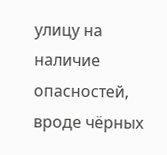улицу на наличие опасностей, вроде чёрных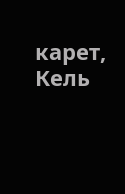карет, Кель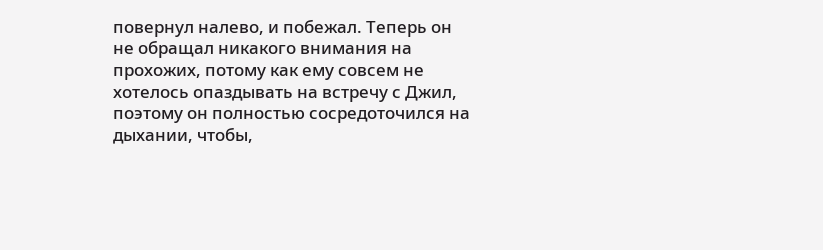повернул налево, и побежал. Теперь он не обращал никакого внимания на прохожих, потому как ему совсем не хотелось опаздывать на встречу с Джил, поэтому он полностью сосредоточился на дыхании, чтобы,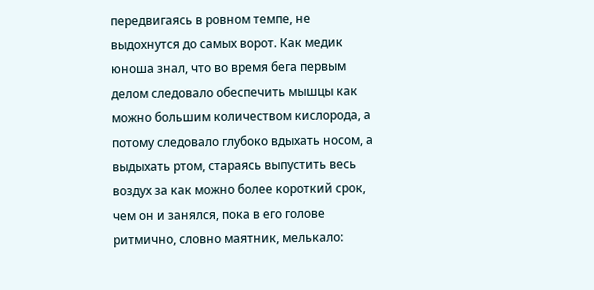передвигаясь в ровном темпе, не выдохнутся до самых ворот. Как медик юноша знал, что во время бега первым делом следовало обеспечить мышцы как можно большим количеством кислорода, а потому следовало глубоко вдыхать носом, а выдыхать ртом, стараясь выпустить весь воздух за как можно более короткий срок, чем он и занялся, пока в его голове ритмично, словно маятник, мелькало: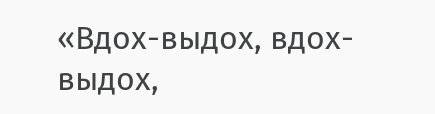«Вдох-выдох, вдох-выдох,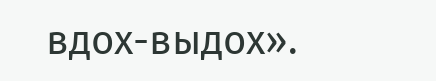вдох-выдох».